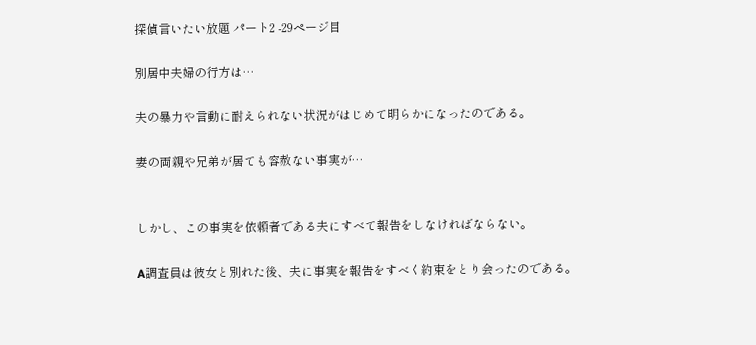探偵言いたい放題 パート2 -29ページ目

別居中夫婦の行方は…

夫の暴力や言動に耐えられない状況がはじめて明らかになったのである。

妻の両親や兄弟が居ても容赦ない事実が…


しかし、この事実を依頼者である夫にすべて報告をしなければならない。

A調査員は彼女と別れた後、夫に事実を報告をすべく約束をとり会ったのである。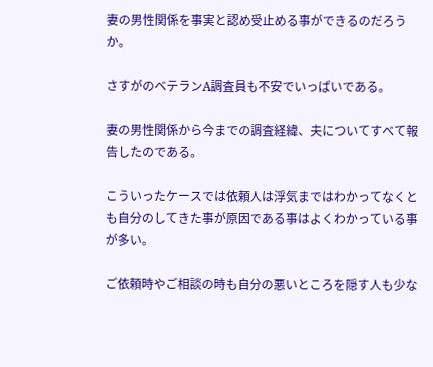妻の男性関係を事実と認め受止める事ができるのだろうか。

さすがのベテランA調査員も不安でいっぱいである。

妻の男性関係から今までの調査経緯、夫についてすべて報告したのである。

こういったケースでは依頼人は浮気まではわかってなくとも自分のしてきた事が原因である事はよくわかっている事が多い。

ご依頼時やご相談の時も自分の悪いところを隠す人も少な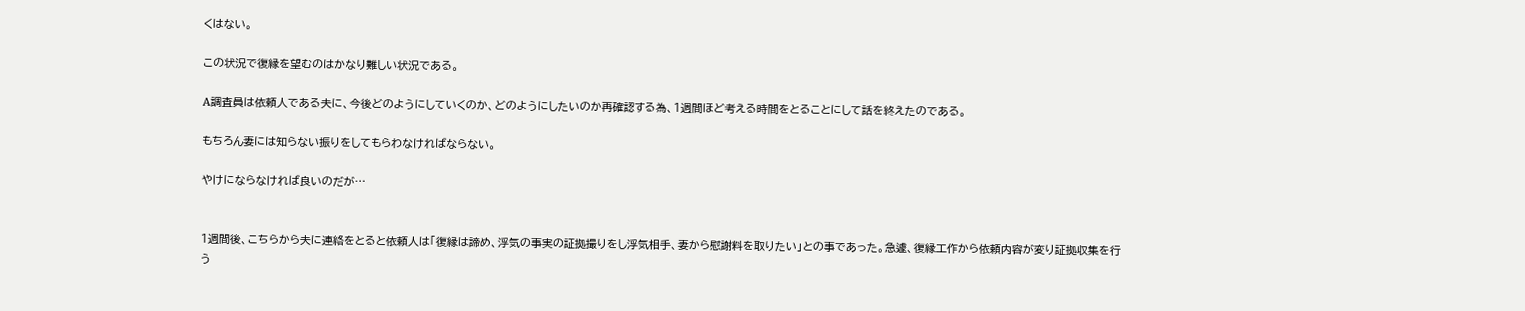くはない。

この状況で復縁を望むのはかなり難しい状況である。

A調査員は依頼人である夫に、今後どのようにしていくのか、どのようにしたいのか再確認する為、1週間ほど考える時間をとることにして話を終えたのである。

もちろん妻には知らない振りをしてもらわなければならない。

やけにならなければ良いのだが…


1週間後、こちらから夫に連絡をとると依頼人は「復縁は諦め、浮気の事実の証拠撮りをし浮気相手、妻から慰謝料を取りたい」との事であった。急遽、復縁工作から依頼内容が変り証拠収集を行う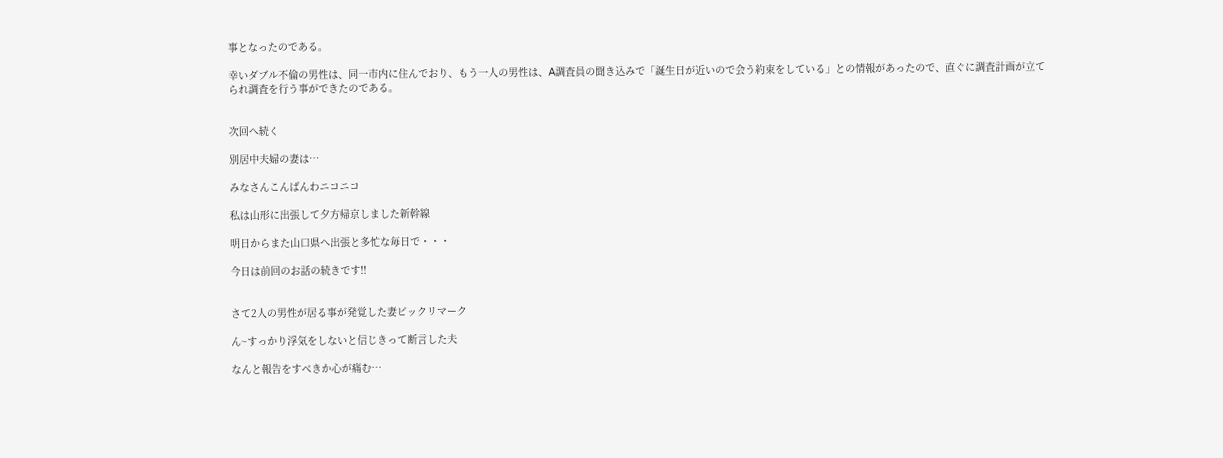事となったのである。

幸いダブル不倫の男性は、同一市内に住んでおり、もう一人の男性は、A調査員の聞き込みで「誕生日が近いので会う約束をしている」との情報があったので、直ぐに調査計画が立てられ調査を行う事ができたのである。


次回へ続く

別居中夫婦の妻は…

みなさんこんばんわニコニコ

私は山形に出張して夕方帰京しました新幹線

明日からまた山口県へ出張と多忙な毎日で・・・

今日は前回のお話の続きです!!


さて2人の男性が居る事が発覚した妻ビックリマーク

ん~すっかり浮気をしないと信じきって断言した夫

なんと報告をすべきか心が痛む…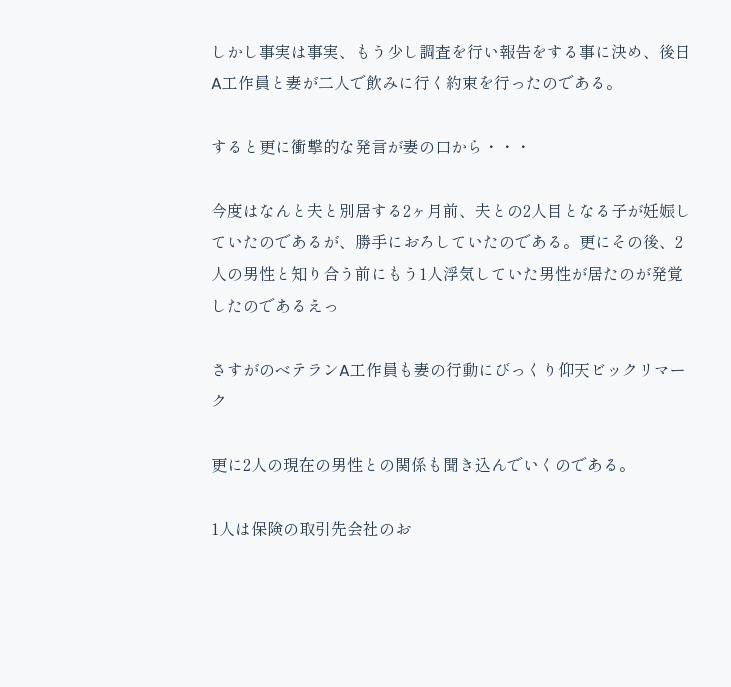しかし事実は事実、もう少し調査を行い報告をする事に決め、後日A工作員と妻が二人で飲みに行く約束を行ったのである。

すると更に衝撃的な発言が妻の口から・・・

今度はなんと夫と別居する2ヶ月前、夫との2人目となる子が妊娠していたのであるが、勝手におろしていたのである。更にその後、2人の男性と知り合う前にもう1人浮気していた男性が居たのが発覚したのであるえっ

さすがのベテランA工作員も妻の行動にびっくり仰天ビックリマーク

更に2人の現在の男性との関係も聞き込んでいくのである。

1人は保険の取引先会社のお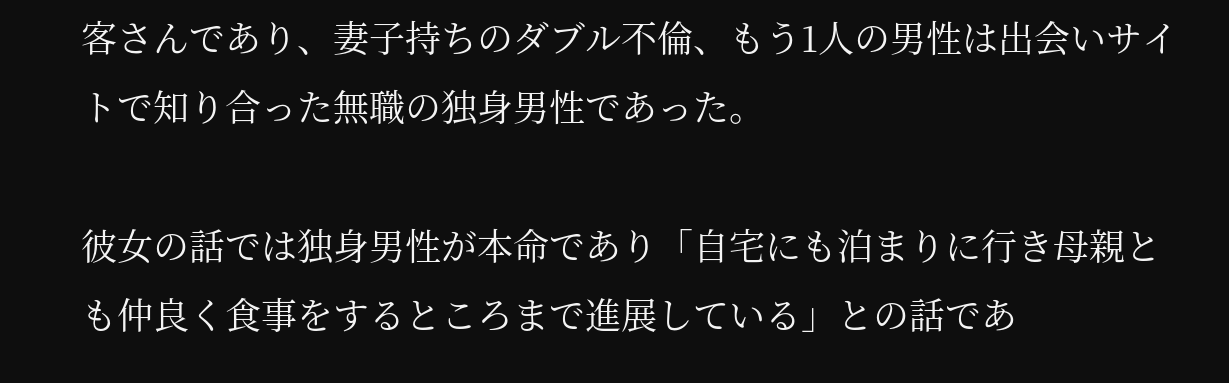客さんであり、妻子持ちのダブル不倫、もう1人の男性は出会いサイトで知り合った無職の独身男性であった。

彼女の話では独身男性が本命であり「自宅にも泊まりに行き母親とも仲良く食事をするところまで進展している」との話であ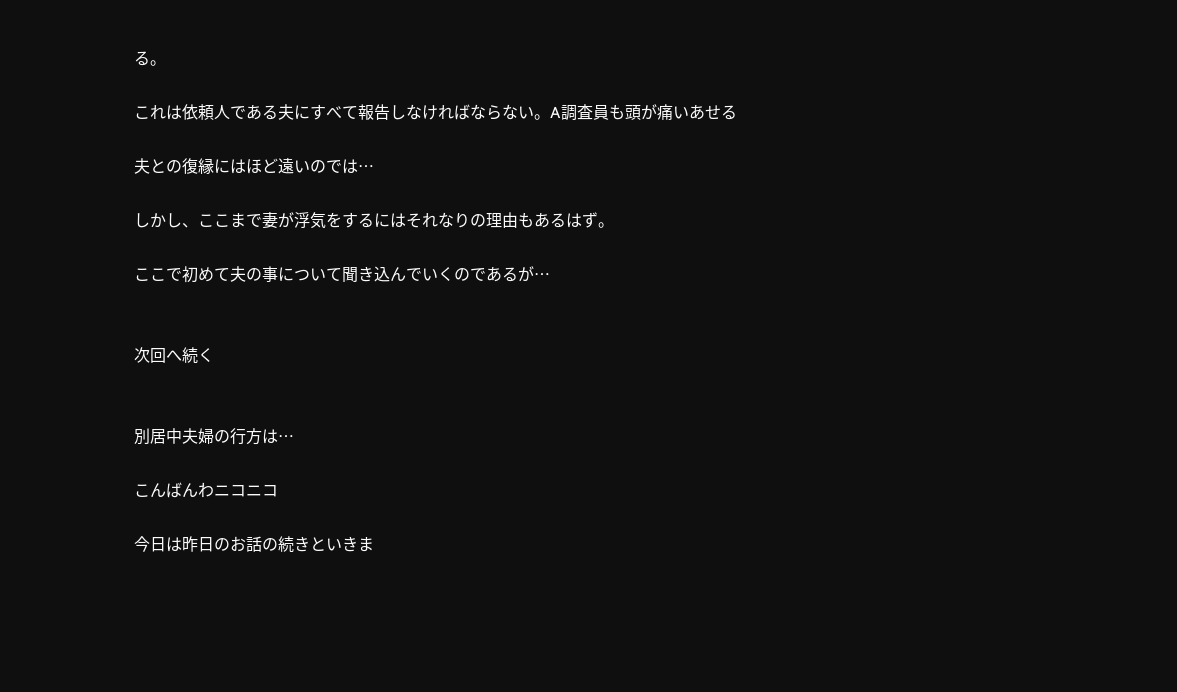る。

これは依頼人である夫にすべて報告しなければならない。A調査員も頭が痛いあせる

夫との復縁にはほど遠いのでは…

しかし、ここまで妻が浮気をするにはそれなりの理由もあるはず。

ここで初めて夫の事について聞き込んでいくのであるが…


次回へ続く


別居中夫婦の行方は…

こんばんわニコニコ

今日は昨日のお話の続きといきま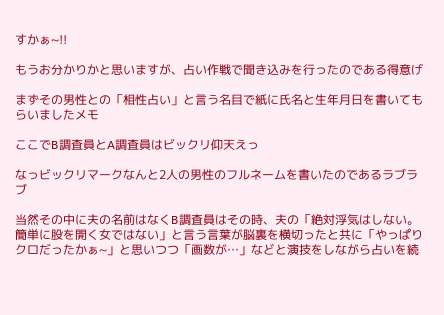すかぁ~!!

もうお分かりかと思いますが、占い作戦で聞き込みを行ったのである得意げ

まずその男性との「相性占い」と言う名目で紙に氏名と生年月日を書いてもらいましたメモ

ここでB調査員とA調査員はビックリ仰天えっ

なっビックリマークなんと2人の男性のフルネームを書いたのであるラブラブ

当然その中に夫の名前はなくB調査員はその時、夫の「絶対浮気はしない。簡単に股を開く女ではない」と言う言葉が脳裏を横切ったと共に「やっぱりクロだったかぁ~」と思いつつ「画数が…」などと演技をしながら占いを続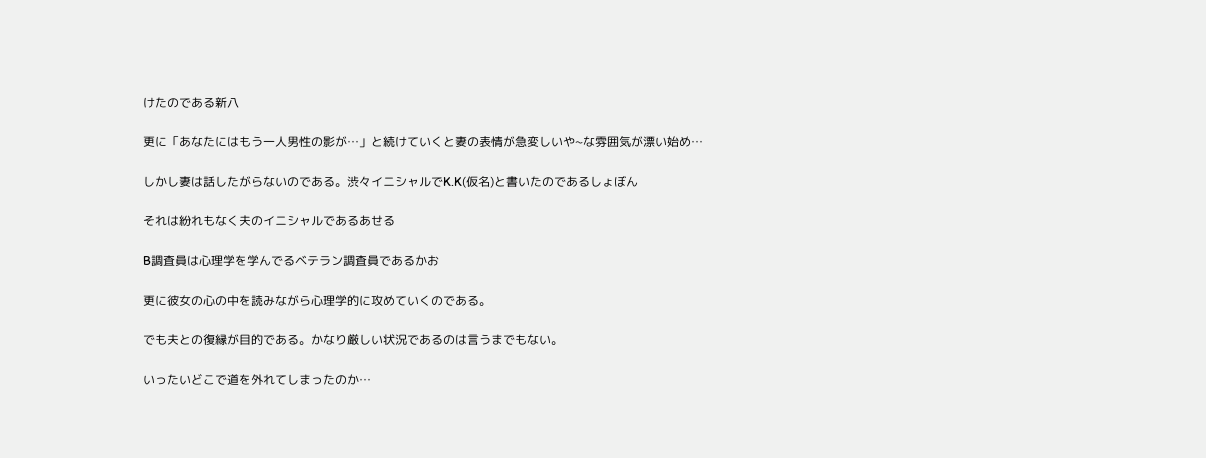けたのである新八

更に「あなたにはもう一人男性の影が…」と続けていくと妻の表情が急変しいや~な雰囲気が漂い始め…

しかし妻は話したがらないのである。渋々イニシャルでK.K(仮名)と書いたのであるしょぼん

それは紛れもなく夫のイニシャルであるあせる

B調査員は心理学を学んでるベテラン調査員であるかお

更に彼女の心の中を読みながら心理学的に攻めていくのである。

でも夫との復縁が目的である。かなり厳しい状況であるのは言うまでもない。

いったいどこで道を外れてしまったのか…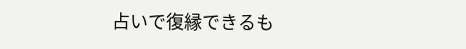占いで復縁できるも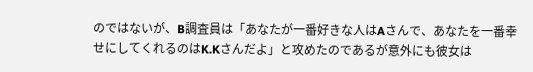のではないが、B調査員は「あなたが一番好きな人はAさんで、あなたを一番幸せにしてくれるのはK.Kさんだよ」と攻めたのであるが意外にも彼女は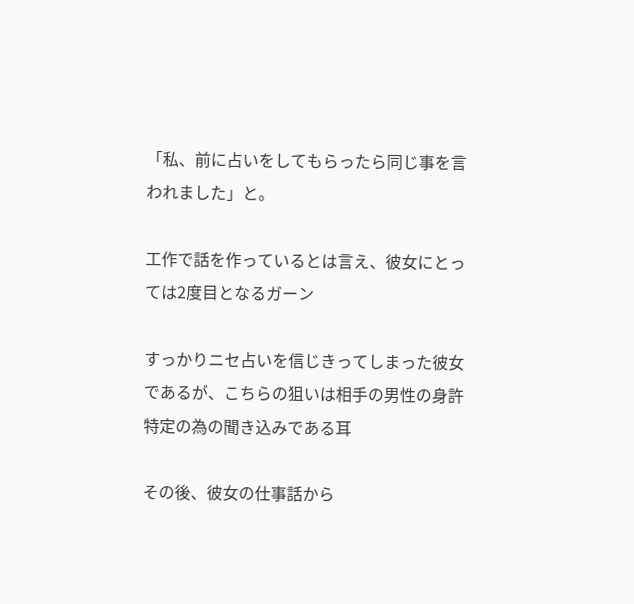「私、前に占いをしてもらったら同じ事を言われました」と。

工作で話を作っているとは言え、彼女にとっては2度目となるガーン

すっかりニセ占いを信じきってしまった彼女であるが、こちらの狙いは相手の男性の身許特定の為の聞き込みである耳

その後、彼女の仕事話から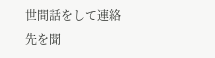世間話をして連絡先を聞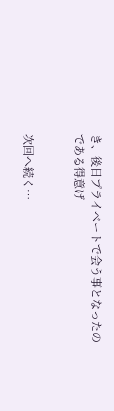き、後日プライベートで会う事となったのである得意げ


次回へ続く…